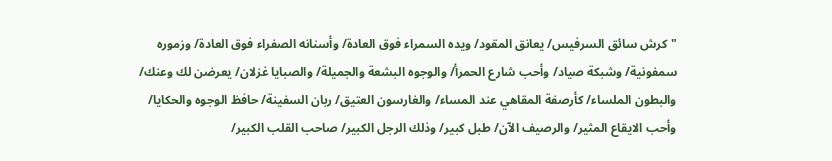"كرش سائق السرفيس/ يعانق المقود/ ويده السمراء فوق العادة/ وأسنانه الصفراء فوق العادة/ وزموره سمفونية/ وشبكة صياد/ وأحب شارع الحمرأ/ والوجوه البشعة والجميلة/ والصبايا غزلان/ يعرضن لك وعنك/ والبطون الملساء/ كأرصفة المقاهي عند المساء/ والغارسون العتيق/ ربان السفينة/ حافظ الوجوه والحكايا/ وأحب الايقاع المثير/ والرصيف الآن/ طبل كبير/ وذلك الرجل الكبير/ صاحب القلب الكبير/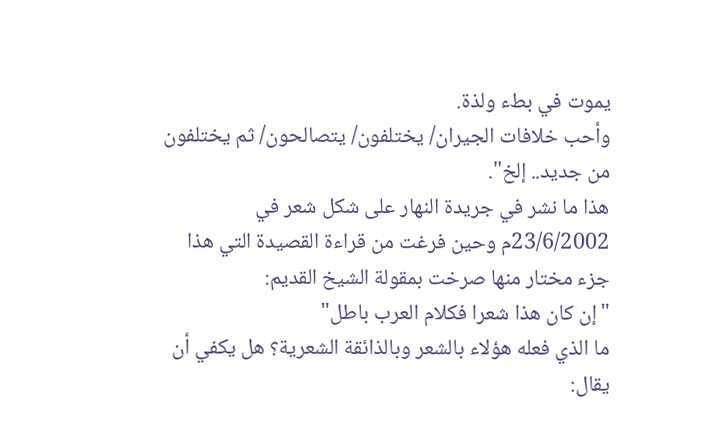يموت في بطء ولذة.
وأحب خلافات الجيران/ يختلفون/ يتصالحون/ ثم يختلفون من جديد.. إلخ".
هذا ما نشر في جريدة النهار على شكل شعر في 23/6/2002م وحين فرغت من قراءة القصيدة التي هذا جزء مختار منها صرخت بمقولة الشيخ القديم:
"إن كان هذا شعرا فكلام العرب باطل"
ما الذي فعله هؤلاء بالشعر وبالذائقة الشعرية؟ هل يكفي أن يقال: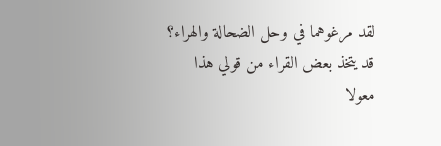لقد مرغوهما في وحل الضحالة والهراء؟
قد يتخذ بعض القراء من قولي هذا معولا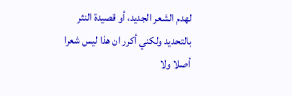لهدم الشعر الجديد، أو قصيدة النثر بالتحديد ولكني أكرر ان هذا ليس شعرا أصلا ولا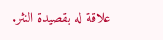علاقة له بقصيدة النثر.